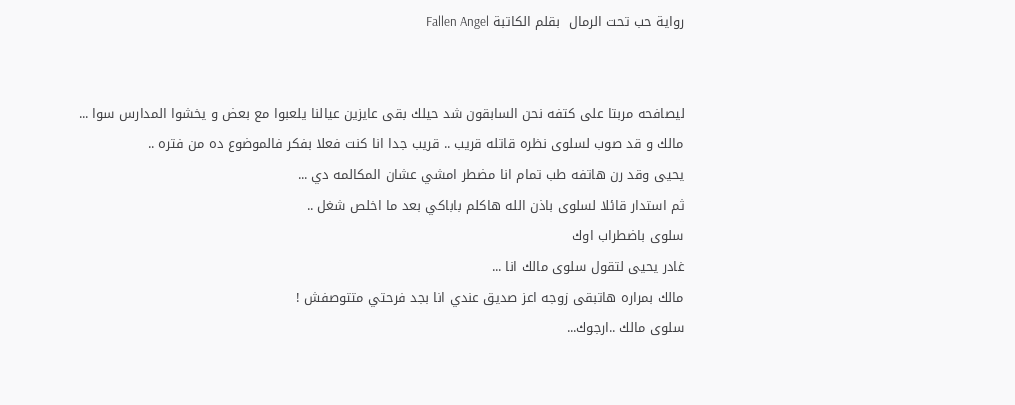رواية حب تحت الرمال  بقلم الكاتبة Fallen Angel


ليصافحه مربتا على كتفه نحن السابقون شد حيلك بقى عايزين عيالنا يلعبوا مع بعض و يخشوا المدارس سوا ...
مالك و قد صوب لسلوى نظره قاتله قريب .. قريب جدا انا كنت فعلا بفكر فالموضوع ده من فتره ..
يحيى وقد رن هاتفه طب تمام انا مضطر امشي عشان المكالمه دي ...
ثم استدار قائلا لسلوى باذن الله هاكلم باباكي بعد ما اخلص شغل ..
سلوى باضطراب اوك
غادر يحيى لتقول سلوى مالك انا ...
مالك بمراره هاتبقى زوجه اعز صديق عندي انا بجد فرحتي متتوصفش !
سلوى مالك ..ارجوك...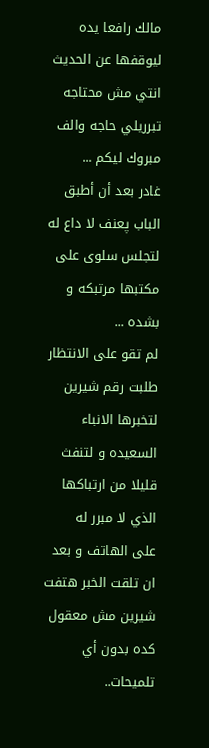مالك رافعا يده ليوقفها عن الحديث انتي مش محتاجه تبرريلي حاجه والف مبروك ليكم ...
غادر بعد أن أطبق الباب پعنف لا داع له لتجلس سلوى على مكتبها مرتبكه و بشده ...
لم تقو على الانتظار طلبت رقم شيرين لتخبرها الانباء السعيده و لتنفث قليلا من ارتباكها الذي لا مبرر له
على الهاتف و بعد ان تلقت الخبر هتفت شيرين مش معقول كده بدون أي تلميحات..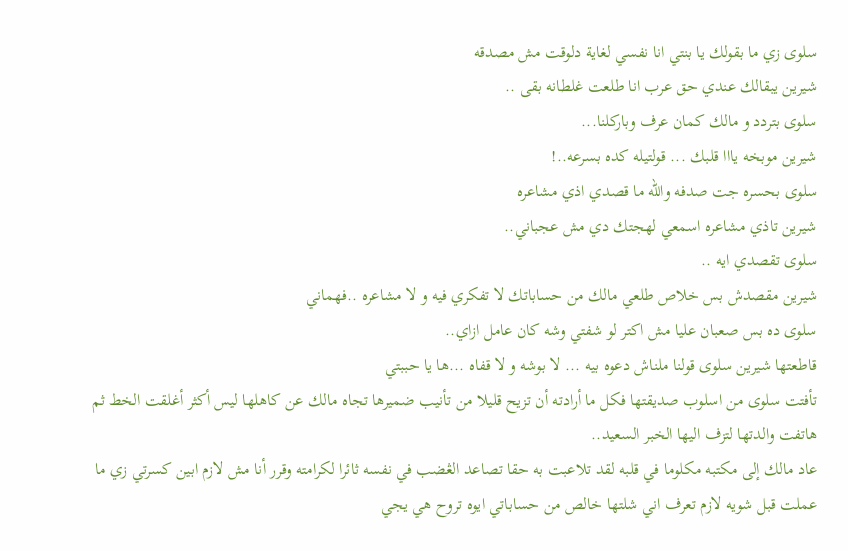سلوى زي ما بقولك يا بنتي انا نفسي لغاية دلوقت مش مصدقه
شيرين يبقالك عندي حق عرب انا طلعت غلطانه بقى ..
سلوى بتردد و مالك كمان عرف وباركلنا...
شيرين موبخه يااا قلبك ... قولتيله كده بسرعه..!
سلوى بحسره جت صدفه والله ما قصدي اذي مشاعره
شيرين تاذي مشاعره اسمعي لهجتك دي مش عجباني..
سلوى تقصدي ايه ..
شيرين مقصدش بس خلاص طلعي مالك من حساباتك لا تفكري فيه و لا مشاعره ..فهماني
سلوى ده بس صعبان عليا مش اكتر لو شفتي وشه كان عامل ازاي..
قاطعتها شيرين سلوى قولنا ملناش دعوه بيه ... لا بوشه و لا قفاه ...ها يا حببتي
تأفتت سلوى من اسلوب صديقتها فكل ما أرادته أن تزيح قليلا من تأنيب ضميرها تجاه مالك عن كاهلها ليس أكثر أغلقت الخط ثم هاتفت والدتها لتزف اليها الخبر السعيد..
عاد مالك إلى مكتبه مكلوما في قلبه لقد تلاعبت به حقا تصاعد الڠضب في نفسه ثائرا لكرامته وقرر أنا مش لازم ابين كسرتي زي ما عملت قبل شويه لازم تعرف اني شلتها خالص من حساباتي ايوه تروح هي يجي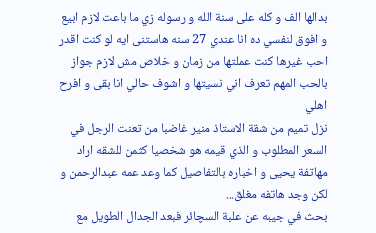بدالها الف و كله على سنة الله و رسوله زي ما باعت لازم ابيع و افوق لنفسي ده انا عندي 27 سنه هاستنى ايه لو كنت اقدر احب غيرها كنت عملتها من زمان و خلاص مش لازم جواز بالحب المهم تعرف اني نسيتها و اشوف حالي انا بقى و افرح اهلي
نزل تميم من شقة الاستاذ منير غاضبا من تعنت الرجل في السعر المطلوب و الذي قيمه هو شخصيا كثمن للشقه اراد مهاتفة يحيى و اخباره بالتفاصيل كما وعد عمه عبدالرحمن و لكن وجد هاتفه مغلق...
بحث في جيبه عن علبة السچائر فبعد الجدال الطويل مع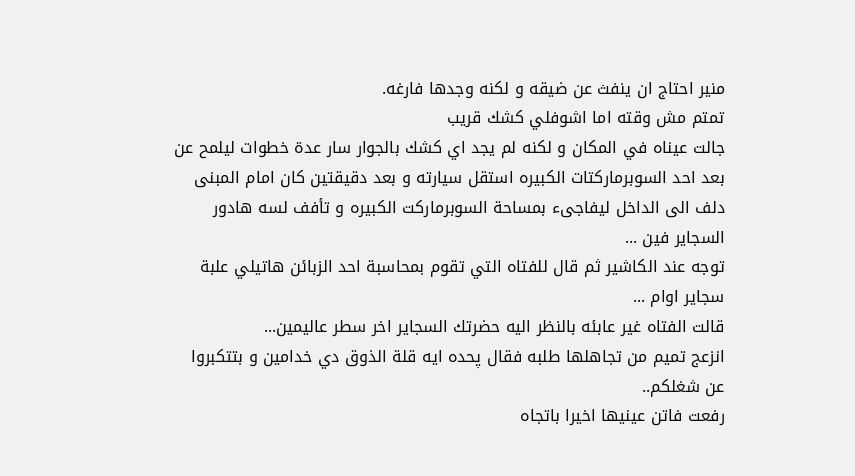منير احتاج ان ينفث عن ضيقه و لكنه وجدها فارغه.
تمتم مش وقته اما اشوفلي كشك قريب
جالت عيناه في المكان و لكنه لم يجد اي كشك بالجوار سار عدة خطوات ليلمح عن بعد احد السوبرماركتات الكبيره استقل سيارته و بعد دقيقتين كان امام المبنى
دلف الى الداخل ليفاجىء بمساحة السوبرماركت الكبيره و تأفف لسه هادور السجاير فين ...
توجه عند الكاشير ثم قال للفتاه التي تقوم بمحاسبة احد الزبائن هاتيلي علبة سجاير اوام ...
قالت الفتاه غير عابئه بالنظر اليه حضرتك السجاير اخر سطر عاليمين...
انزعج تميم من تجاهلها طلبه فقال پحده ايه قلة الذوق دي خدامين و بتتكبروا عن شغلكم..
رفعت فاتن عينيها اخيرا باتجاه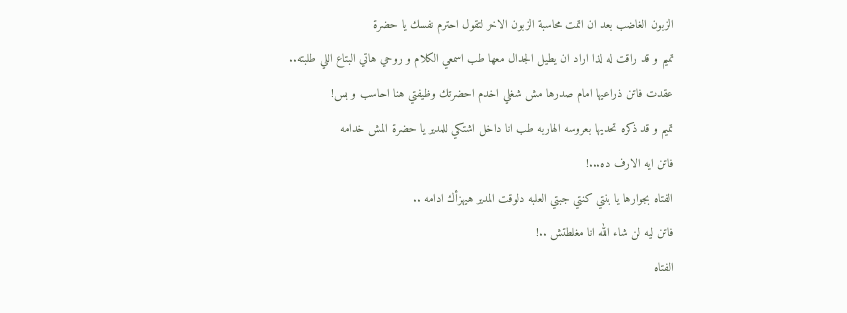الزبون الغاضب بعد ان اتمت محاسبة الزبون الاخر لتقول احترم نفسك يا حضرة
تميم و قد راقت له لذا اراد ان يطيل الجدال معها طب اسمعي الكلام و روحي هاتي البتاع اللي طلبته..
عقدت فاتن ذراعيها امام صدرها مش شغلي اخدم احضرتك وظيفتي هنا احاسب و بس!
تميم و قد ذكره تحديها بعروسه الهاربه طب انا داخل اشتكي للمدير يا حضرة المش خدامه
فاتن ايه الارف ده...!
الفتاه بجوارها يا بنتي كنتي جبتي العلبه دلوقت المدير هيهزأك ادامه ..
فاتن ليه لن شاء الله انا مغلطتش ..!
الفتاه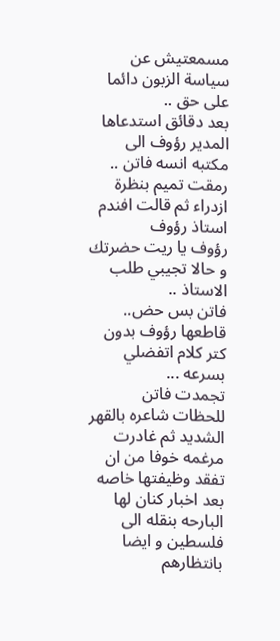مسمعتيش عن سياسة الزبون دائما على حق ..
بعد دقائق استدعاها المدير رؤوف الى مكتبه انسه فاتن ..
رمقت تميم بنظرة ازدراء ثم قالت افندم استاذ رؤوف
رؤوف يا ريت حضرتك و حالا تجيبي طلب الاستاذ ..
فاتن بس حض..
قاطعها رؤوف بدون كتر كلام اتفضلي بسرعه ...
تجمدت فاتن للحظات شاعره بالقهر الشديد ثم غادرت مرغمه خوفا من ان تفقد وظيفتها خاصه بعد اخبار كنان لها البارحه بنقله الى فلسطين و ايضا بانتظارهم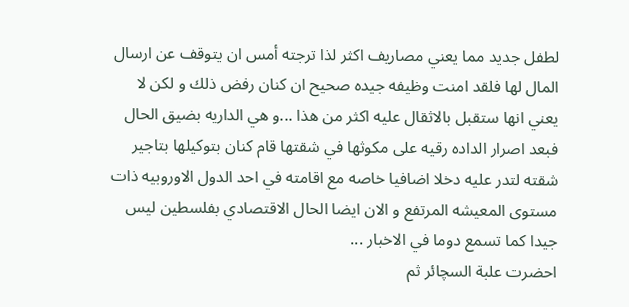لطفل جديد مما يعني مصاريف اكثر لذا ترجته أمس ان يتوقف عن ارسال المال لها فلقد امنت وظيفه جيده صحيح ان كنان رفض ذلك و لكن لا يعني انها ستقبل بالاثقال عليه اكثر من هذا ...و هي الداريه بضيق الحال فبعد اصرار الداده رقيه على مكوثها في شقتها قام كنان بتوكيلها بتاجير شقته لتدر عليه دخلا اضافيا خاصه مع اقامته في احد الدول الاوروبيه ذات مستوى المعيشه المرتفع و الان ايضا الحال الاقتصادي بفلسطين ليس جيدا كما تسمع دوما في الاخبار ...
احضرت علبة السچائر ثم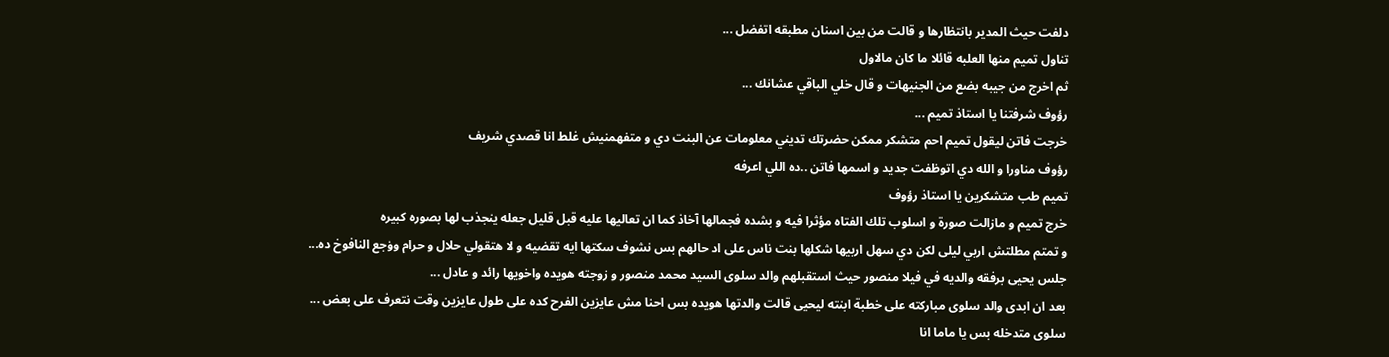دلفت حيث المدير بانتظارها و قالت من بين اسنان مطبقه اتفضل ...
تناول تميم منها العلبه قائلا ما كان مالاول
ثم اخرج من جيبه بضع من الجنيهات و قال خلي الباقي عشانك ...
رؤوف شرفتنا يا استاذ تميم ...
خرجت فاتن ليقول تميم احم متشكر ممكن حضرتك تديني معلومات عن البنت دي و متفهمنيش غلط انا قصدي شريف
رؤوف مناورا و الله دي اتوظفت جديد و اسمها فاتن ..ده اللي اعرفه
تميم طب متشكرين يا استاذ رؤوف
خرج تميم و مازالت صورة و اسلوب تلك الفتاه مؤثرا فيه و بشده فجمالها آخاذ كما ان تعاليها عليه قبل قليل جعله ينجذب لها بصوره كبيره
و تمتم مطلتش اربي ليلى لكن دي سهل اربيها شكلها بنت ناس على اد حالهم بس نشوف سكتها ايه تقضيه و لا هتقولي حلال و حرام وۏجع النافوخ ده...
جلس يحيى برفقه والديه في فيلا منصور حيث استقبلهم والد سلوى السيد محمد منصور و زوجته هويده واخويها رائد و عادل ...
بعد ان ابدى والد سلوى مباركته على خطبة ابنته ليحيى قالت والدتها هويده بس احنا مش عايزين الفرح كده على طول عايزين وقت نتعرف على بعض ...
سلوى متدخله بس يا ماما انا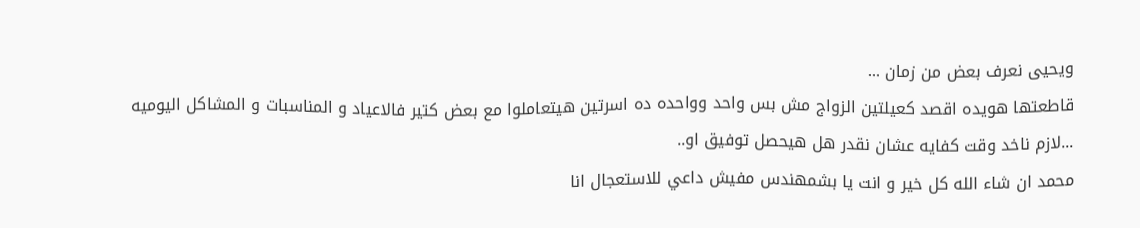ويحيى نعرف بعض من زمان ...
قاطعتها هويده اقصد كعيلتين الزواج مش بس واحد وواحده ده اسرتين هيتعاملوا مع بعض كتير فالاعياد و المناسبات و المشاكل اليوميه ...لازم ناخد وقت كفايه عشان نقدر هل هيحصل توفيق او..
محمد ان شاء الله كل خير و انت يا بشمهندس مفيش داعي للاستعجال انا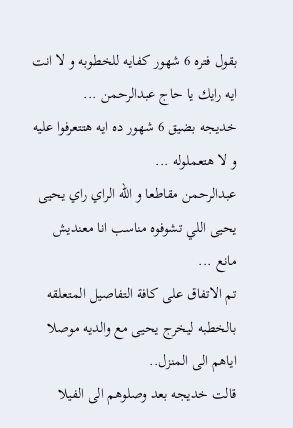بقول فتره 6 شهور كفايه للخطوبه و لا انت ايه رايك يا حاج عبدالرحمن ...
خديجه بضيق 6 شهور ده ايه هتتعرفوا عليه و لا هتعملوله ...
عبدالرحمن مقاطعا و الله الراي راي يحيى
يحيى اللي تشوفوه مناسب انا معنديش مانع ...
تم الاتفاق على كافة التفاصيل المتعلقه بالخطبه ليخرج يحيى مع والديه موصلا اياهم الى المنزل..
قالت خديجه بعد وصلوهم الى الفيلا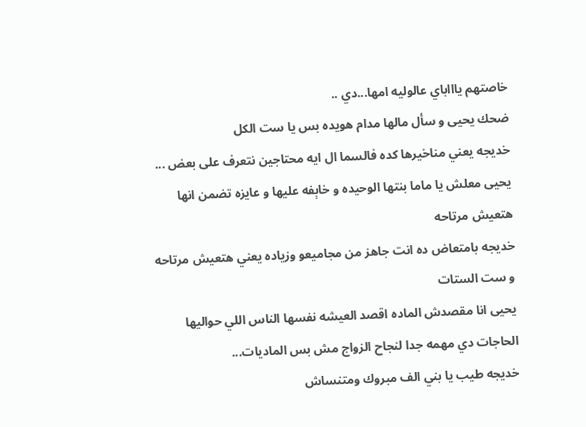خاصتهم ياااباي عالوليه امها...دي ..
ضحك يحيى و سأل مالها مدام هويده بس يا ست الكل
خديجه يعني مناخيرها كده فالسما ال ايه محتاجين نتعرف على بعض ...
يحيى معلش يا ماما بنتها الوحيده و خاېفه عليها و عايزه تضمن انها هتعيش مرتاحه
خديجه بامتعاض ده انت جاهز من مجاميعو وزياده يعني هتعيش مرتاحه و ست الستات
يحيى انا مقصدش الماده اقصد العيشه نفسها الناس اللي حواليها الحاجات دي مهمه جدا لنجاح الزواج مش بس الماديات...
خديجه طيب يا بني الف مبروك ومتنساش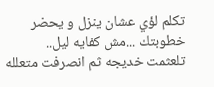تكلم لؤي عشان ينزل و يحضر خطوبتك ...مش كفايه ليل..
تلعثمت خديجه ثم انصرفت متعلله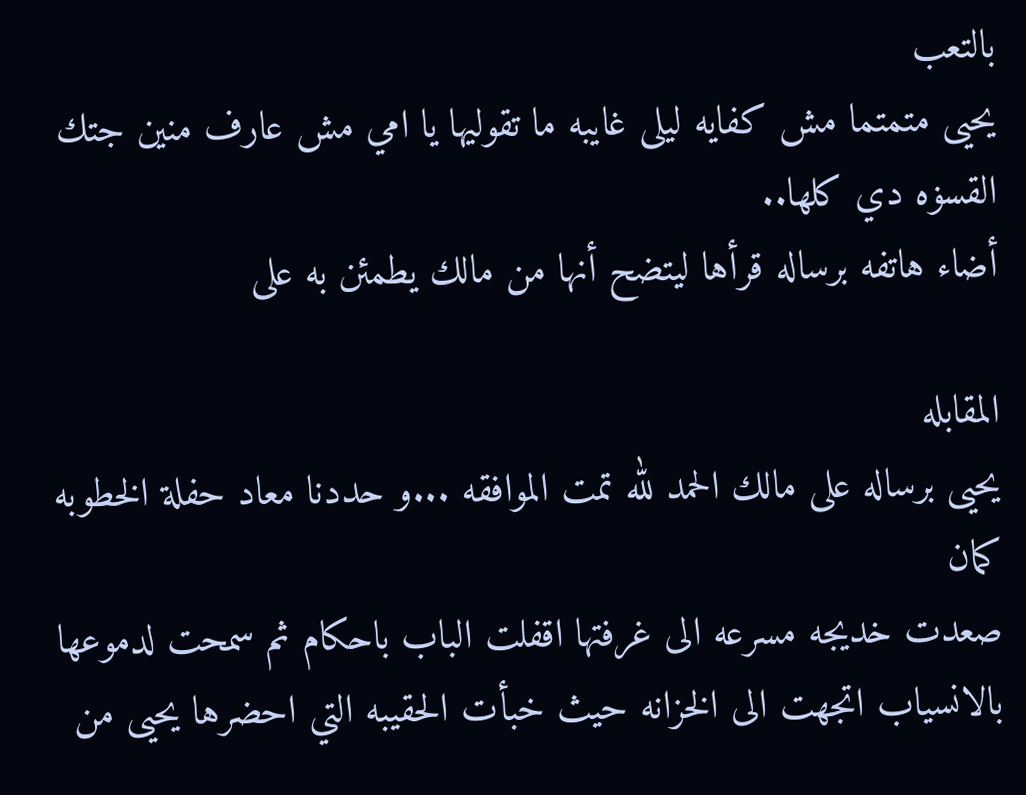بالتعب
يحيى متمتما مش كفايه ليلى غايبه ما تقوليها يا امي مش عارف منين جتك القسۏه دي كلها..
أضاء هاتفه برساله قرأها ليتضح أنها من مالك يطمئن به على

المقابله
يحيى برساله على مالك الحمد لله تمت الموافقه ...و حددنا معاد حفلة الخطوبه كمان
صعدت خديجه مسرعه الى غرفتها اقفلت الباب باحكام ثم سمحت لدموعها بالانسياب اتجهت الى الخزانه حيث خبأت الحقيبه التي احضرها يحيى من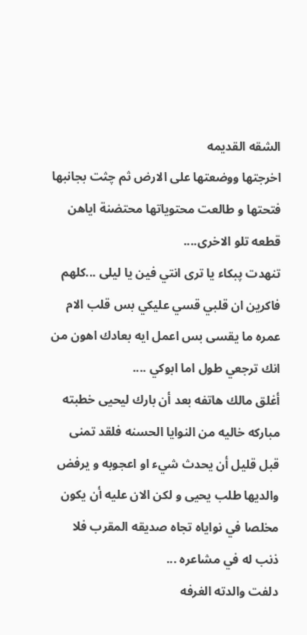الشقه القديمه
اخرجتها ووضعتها على الارض ثم چثت بجانبها فتحتها و طالعت محتوياتها محتضنة اياهن قطعه تلو الاخرى....
تنهدت پبكاء يا ترى انتي فين يا ليلى ...كلهم فاكرين ان قلبي قسي عليكي بس قلب الام عمره ما يقسى بس اعمل ايه بعادك اهون من انك ترجعي طول اما ابوكي ....
أغلق مالك هاتفه بعد أن بارك ليحيى خطبته مباركه خاليه من النوايا الحسنه فلقد تمنى قبل قليل أن يحدث شيء او اعجوبه و يرفض والديها طلب يحيى و لكن الان عليه أن يكون مخلصا في نواياه تجاه صديقه المقرب فلا ذنب له في مشاعره ...
دلفت والدته الغرفه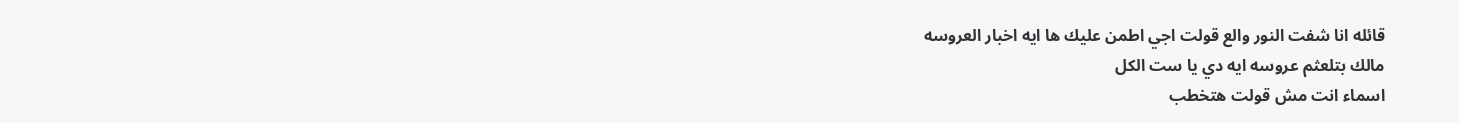قائله انا شفت النور والع قولت اجي اطمن عليك ها ايه اخبار العروسه
مالك بتلعثم عروسه ايه دي يا ست الكل
اسماء انت مش قولت هتخطب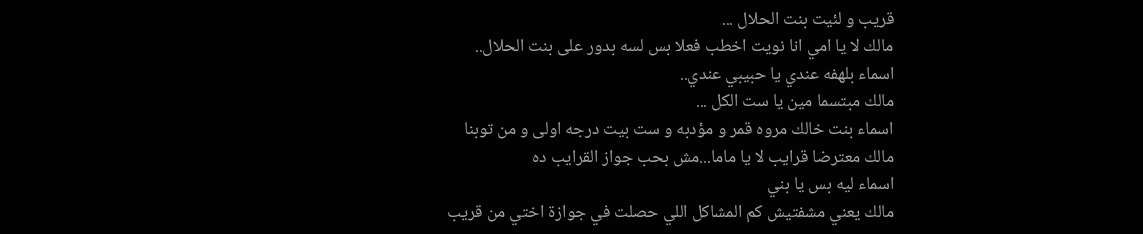قريب و لئيت بنت الحلال ...
مالك لا يا امي انا نويت اخطب فعلا بس لسه بدور على بنت الحلال..
اسماء بلهفه عندي يا حبيبي عندي..
مالك مبتسما مين يا ست الكل ...
اسماء بنت خالك مروه قمر و مؤدبه و ست بيت درجه اولى و من توبنا
مالك معترضا قرايب لا يا ماما...مش بحب جواز القرايب ده
اسماء ليه بس يا بني
مالك يعني مشفتيش كم المشاكل اللي حصلت في جوازة اختي من قريب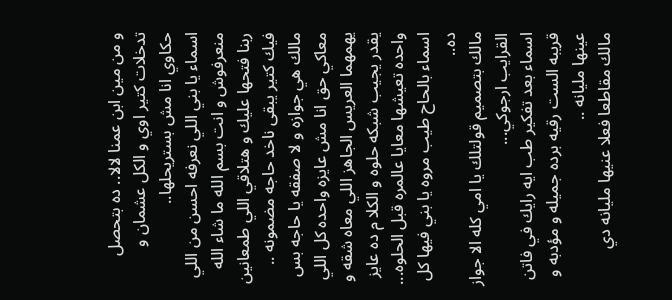و من مين ابن عمنا لالا.. ده بتحصل تدخلات كتير اوي و الكل عشمان و حكاوي انا مش بستريحلها..
اسماء يا بني اللي نعرفه احسن من اللي منعرفوش و انت بسم الله ما شاء الله ربنا فتحها عليك و هتلاقي اللي طمعانين فيك كتير يبقى ناخد حاجه مضمونه ..
مالك هي جوازه و لا صفقه يا حاجه بس معاكي حق انا مش عايزه واحده كل اللي يهمهما العريس الجاهز اللي معاه شقه و يقدر يجيب شبكه حلوه و الكلا م ده عايز واحده تعيشها معايا عالمره قبل الحلوه...
اسماء بالحاح طيب مروه يا بني فيها كل ده..
مالك بتصميم قولتلك يا امي كله الا جواز القرايب ارجوكي...
اسماء بعد تفكير طب ايه رايك في فاتن قريبه الست رقيه برده جميله و مؤدبه و عينها مليانه ..
مالك مقاطعا فعلا عنيها مليانه دي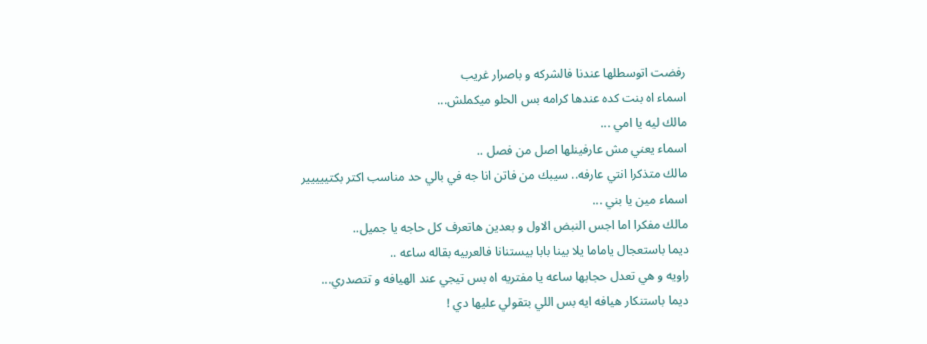رفضت اتوسطلها عندنا فالشركه و باصرار غريب
اسماء اه بنت كده عندها كرامه بس الحلو ميكملش...
مالك ليه يا امي ...
اسماء يعني مش عارفينلها اصل من فصل ..
مالك متذكرا انتي عارفه.. سيبك من فاتن انا جه في بالي حد مناسب اكتر بكتييييير
اسماء مين يا بني ...
مالك مفكرا اما اجس النبض الاول و بعدين هاتعرف كل حاجه يا جميل..
ديما باستعجال ياماما يلا بينا بابا بيستنانا فالعربيه بقاله ساعه ..
راويه و هي تعدل حجابها ساعه يا مفتريه اه بس تيجي عند الهيافه و تتصدري...
ديما باستنكار هيافه ايه بس اللي بتقولي عليها دي !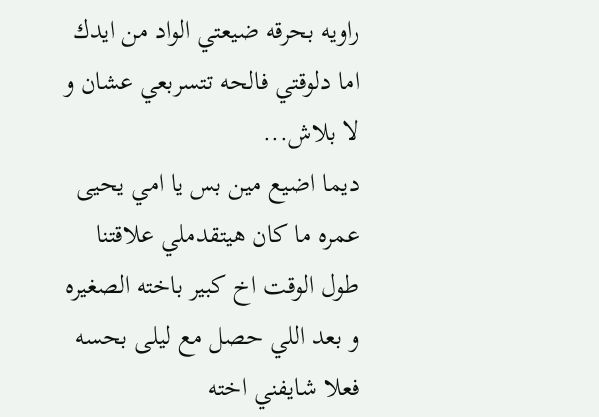راويه بحرقه ضيعتي الواد من ايدك اما دلوقتي فالحه تتسربعي عشان و لا بلاش...
ديما اضيع مين بس يا امي يحيى عمره ما كان هيتقدملي علاقتنا طول الوقت اخ كبير باخته الصغيره و بعد اللي حصل مع ليلى بحسه فعلا شايفني اخته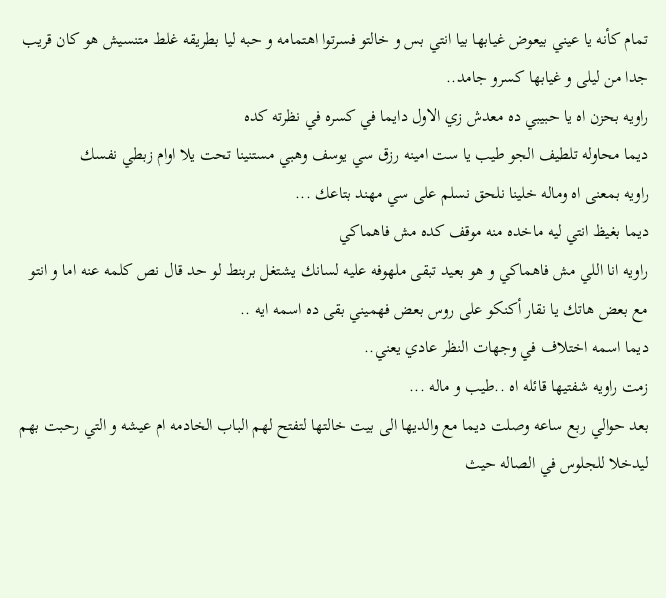تمام كأنه يا عيني بيعوض غيابها بيا انتي بس و خالتو فسرتوا اهتمامه و حبه ليا بطريقه غلط متنسيش هو كان قريب جدا من ليلى و غيابها كسرو جامد..
راويه بحزن اه يا حبيبي ده معدش زي الاول دايما في كسره في نظرته كده
ديما محاوله تلطيف الجو طيب يا ست امينه رزق سي يوسف وهبي مستنينا تحت يلا اوام زبطي نفسك
راويه بمعنى اه وماله خلينا نلحق نسلم على سي مهند بتاعك ...
ديما بغيظ انتي ليه ماخده منه موقف كده مش فاهماكي
راويه انا اللي مش فاهماكي و هو بعيد تبقى ملهوفه عليه لسانك يشتغل بربنط لو حد قال نص كلمه عنه اما و انتو مع بعض هاتك يا نقار أكنكو على روس بعض فهميني بقى ده اسمه ايه ..
ديما اسمه اختلاف في وجهات النظر عادي يعني..
زمت راويه شفتيها قائله اه ..طيب و ماله ...
بعد حوالي ربع ساعه وصلت ديما مع والديها الى بيت خالتها لتفتح لهم الباب الخادمه ام عيشه و التي رحبت بهم ليدخلا للجلوس في الصاله حيث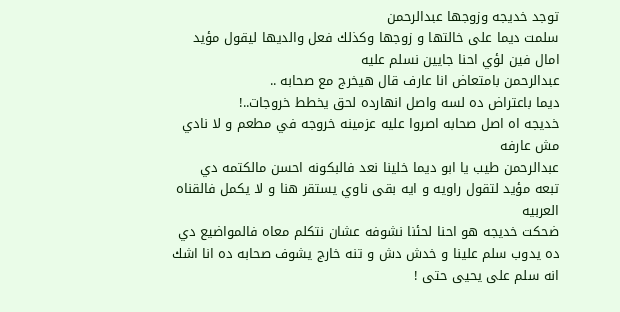توجد خديجه وزوجها عبدالرحمن
سلمت ديما على خالتها و زوجها وكذلك فعل والديها ليقول مؤيد امال فين لؤي احنا جايين نسلم عليه
عبدالرحمن بامتعاض انا عارف قال هيخرج مع صحابه ..
ديما باعتراض ده لسه واصل انهارده لحق يخطط خروجات..!
خديجه اه اصل صحابه اصروا عليه عزمينه خروجه في مطعم و لا نادي مش عارفه
عبدالرحمن طيب يا ابو ديما خلينا نعد فالبكونه احسن مالكتمه دي
تبعه مؤيد لتقول راويه و ايه بقى ناوي يستقر هنا و لا يكمل فالقناه العربيه
ضحكت خديجه هو احنا لحئنا نشوفه عشان نتكلم معاه فالمواضيع دي ده يدوب سلم علينا و خدش دش و تنه خارج يشوف صحابه ده انا اشك انه سلم على يحيى حتى !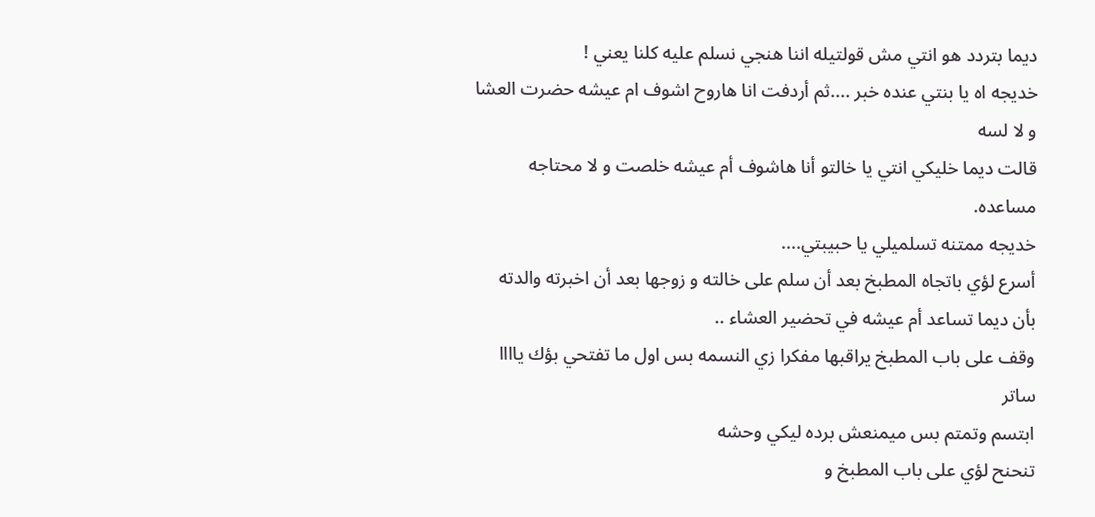ديما بتردد هو انتي مش قولتيله اننا هنجي نسلم عليه كلنا يعني !
خديجه اه يا بنتي عنده خبر ....ثم أردفت انا هاروح اشوف ام عيشه حضرت العشا و لا لسه
قالت ديما خليكي انتي يا خالتو أنا هاشوف أم عيشه خلصت و لا محتاجه مساعده.
خديجه ممتنه تسلميلي يا حبيبتي....
أسرع لؤي باتجاه المطبخ بعد أن سلم على خالته و زوجها بعد أن اخبرته والدته بأن ديما تساعد أم عيشه في تحضير العشاء ..
وقف على باب المطبخ يراقبها مفكرا زي النسمه بس اول ما تفتحي بؤك ياااا ساتر
ابتسم وتمتم بس ميمنعش برده ليكي وحشه
تنحنح لؤي على باب المطبخ و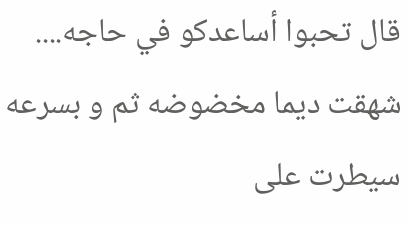قال تحبوا أساعدكو في حاجه....
شهقت ديما مخضوضه ثم و بسرعه سيطرت على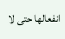انفعالها حتى لا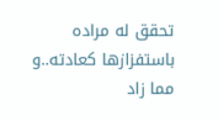تحقق له مراده باستفزازها كعادته..و مما زاد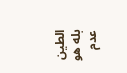الطين بله هو عدم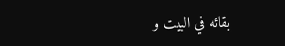بقائه في البيت و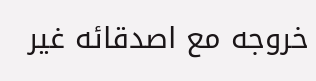خروجه مع اصدقائه غير